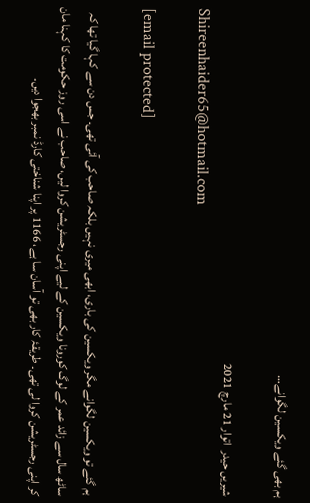ہم بھی گئے ویکسین لگوانے…

شیریں حیدر  اتوار 21 مارچ 2021
Shireenhaider65@hotmail.com

[email protected]

ہم گئے تو ویکسین لگوانے مگر ویکسین کی باری، ابھی میری نہیں بلکہ صاحب کی آئی تھی۔ جس دن سے کہا گیا تھا کہ ساٹھ سال سے زائد عمر کے لوگ کورونا ویکسین کے لیے اپنی رجسٹریشن کروا لیں، صاحب نے اسی روز حکومت کا کہنا مان کر اپنی رجسٹریشن کروا لی تھی۔ طریقۂ کار بھی تو آسان سا ہے، 1166 پر اپنا شناختی کارڈ نمبر بھجوا دیں۔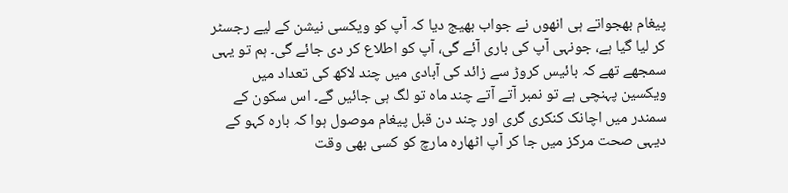پیغام بھجواتے ہی انھوں نے جواب بھیج دیا کہ آپ کو ویکسی نیشن کے لیے رجسٹر کر لیا گیا ہے، جونہی آپ کی باری آئے گی، آپ کو اطلاع کر دی جائے گی۔ ہم تو یہی سمجھے تھے کہ بائیس کروڑ سے زائد کی آبادی میں چند لاکھ کی تعداد میں ویکسین پہنچی ہے تو نمبر آتے آتے چند ماہ تو لگ ہی جائیں گے۔ اس سکون کے سمندر میں اچانک کنکری گری اور چند دن قبل پیغام موصول ہوا کہ بارہ کہو کے دیہی صحت مرکز میں جا کر آپ اٹھارہ مارچ کو کسی بھی وقت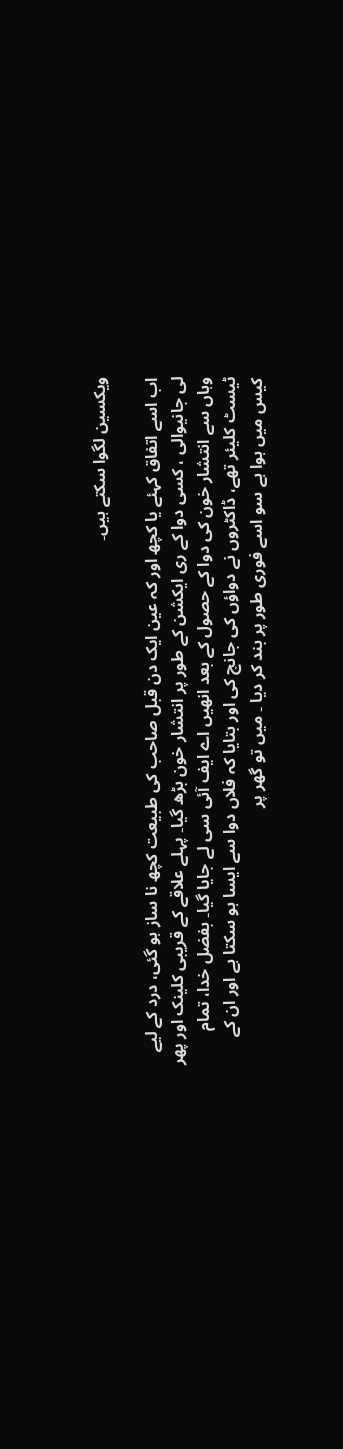ویکسین لگوا سکتے ہیں۔

اب اسے اتفاق کہئے یا کچھ اور کہ عین ایک دن قبل صاحب کی طبیعت کچھ نا ساز ہو گئی، درد کے لیے لی جانیوالی ، کسی دوا کے ری ایکشن کے طور پر انتشار خون بڑھ گیا۔ پہلے علاقے کے قریبی کلینک اور پھر وہاں سے انتشار خون کی دوا کے حصول کے بعد انھیں اے ایف آئی سی لے جایا گیا۔ بفضل خدا، تمام ٹیسٹ کلیئر تھے، ڈاکٹروں نے دواؤں کی جانچ کی اور بتایا کہ فلاں دوا سے ایسا ہو سکتا ہے اور ان کے کیس میں ہوا ہے سو اسے فوری طور پر بند کر دیا ۔ میں تو گھر پر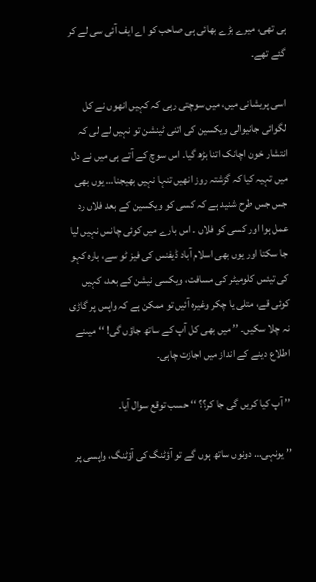ہی تھی، میرے بڑے بھائی ہی صاحب کو اے ایف آئی سی لے کر گئے تھے۔

اسی پریشانی میں، میں سوچتی رہی کہ کہیں انھوں نے کل لگوائی جانیوالی ویکسین کی اتنی ٹینشن تو نہیں لے لی کہ انتشار خون اچانک اتنا بڑھ گیا۔ اس سوچ کے آتے ہی میں نے دل میں تہیہ کیا کہ گزشتہ روز انھیں تنہا نہیں بھیجنا… یوں بھی جس جس طرح شنید ہے کہ کسی کو ویکسین کے بعد فلاں رد عمل ہوا اور کسی کو فلاں ۔ اس بارے میں کوئی چانس نہیں لیا جا سکتا اور یوں بھی اسلام آباد ڈیفنس کی فیز ٹو سے، بارہ کہو کی تیئس کلومیٹر کی مسافت، ویکسی نیشن کے بعد، کہیں کوئی قے، متلی یا چکر وغیرہ آئیں تو ممکن ہے کہ واپس پر گاڑی نہ چلا سکیں۔ ’’ میں بھی کل آپ کے ساتھ جاؤں گی! ‘‘ میںنے اطلاع دینے کے انداز میں اجازت چاہی۔

’’ آپ کیا کریں گی جا کر؟؟ ‘‘ حسب توقع سوال آیا۔

’’ یونہی… دونوں ساتھ ہوں گے تو آؤٹنگ کی آؤٹنگ، واپسی پر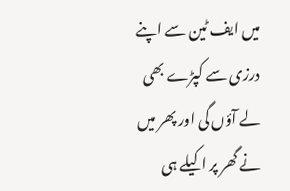میں ایف ٹین سے اپنے درزی سے کپڑے بھی لے آؤں گی اور پھر میں نے گھر پر اکیلے ہی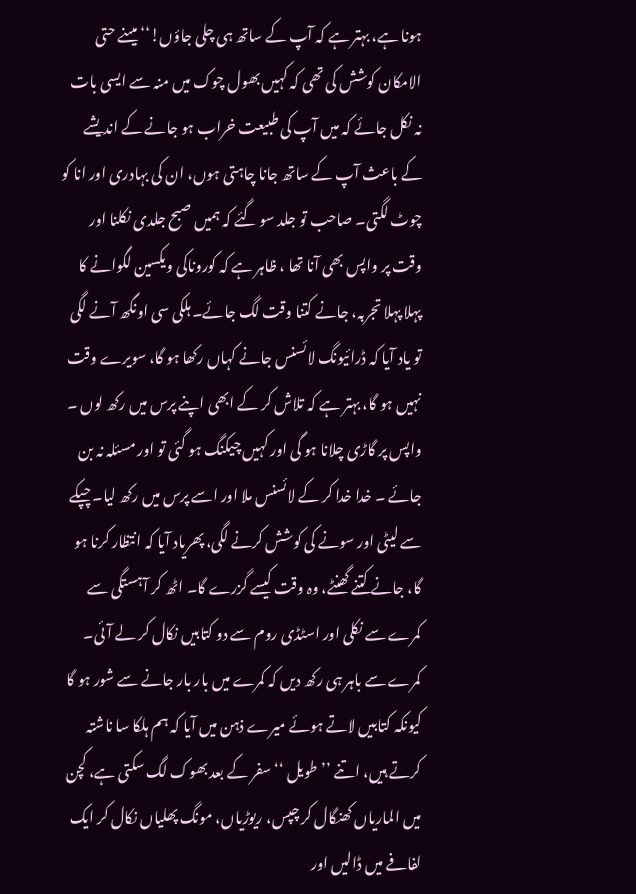ہونا ہے، بہتر ہے کہ آپ کے ساتھ ہی چلی جاؤں!‘‘ میںنے حتی الامکان کوشش کی تھی کہ کہیں بھول چوک میں منہ سے ایسی بات نہ نکل جائے کہ میں آپ کی طبیعت خراب ہو جانے کے اندیشے کے باعث آپ کے ساتھ جانا چاہتی ہوں، ان کی بہادری اور انا کو چوٹ لگتی۔ صاحب تو جلد سو گئے کہ ہمیں صبح جلدی نکلنا اور وقت پر واپس بھی آنا تھا ، ظاہر ہے کہ کوروناکی ویکسین لگوانے کا پہلا پہلا تجربہ، جانے کتنا وقت لگ جائے۔ ہلکی سی اونگھ آنے لگی تو یاد آیا کہ ڈرائیونگ لائسنس جانے کہاں رکھا ہو گا، سویرے وقت نہیں ہو گا، بہتر ہے کہ تلاش کر کے ابھی اپنے پرس میں رکھ لوں ۔ واپس پر گاڑی چلانا ہو گی اور کہیں چیکنگ ہو گئی تو اور مسئلہ نہ بن جائے ۔ خدا خدا کر کے لائسنس ملا اور اسے پرس میں رکھ لیا۔ چپکے سے لیٹی اور سونے کی کوشش کرنے لگی، پھریاد آیا کہ انتظار کرنا ہو گا، جانے کتنے گھنٹے، وہ وقت کیسے گزرے گا۔ اٹھ کر آہستگی سے کمرے سے نکلی اور اسٹڈی روم سے دو کتابیں نکال کر لے آئی۔ کمرے سے باہر ہی رکھ دیں کہ کمرے میں بار بار جانے سے شور ہو گا کیونکہ کتابیں لاتے ہوئے میرے ذہن میں آیا کہ ہم ہلکا سا ناشتہ کرتے ہیں، اتنے ’’ طویل ‘‘ سفر کے بعد بھوک لگ سکتی ہے، کچن میں الماریاں کھنگال کر چپس، ریوڑیاں، مونگ پھلیاں نکال کر ایک لفافے میں ڈالیں اور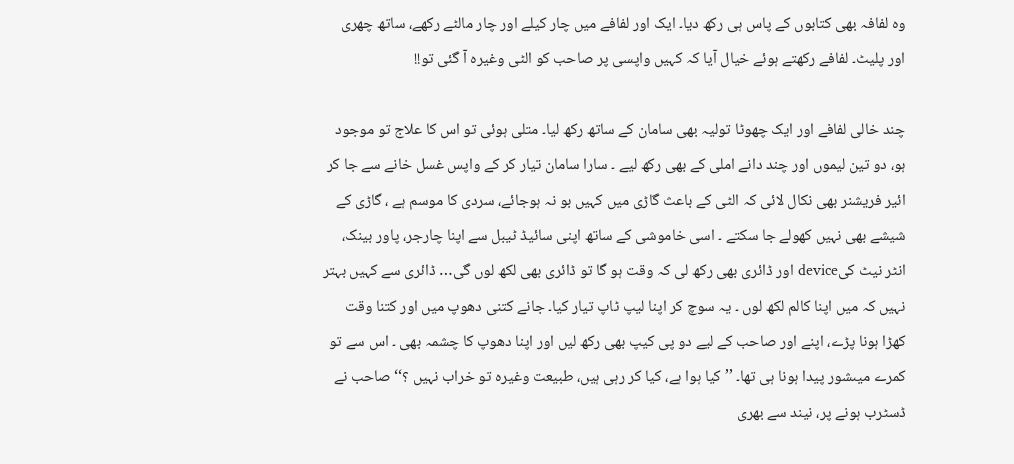وہ لفافہ بھی کتابوں کے پاس ہی رکھ دیا۔ ایک اور لفافے میں چار کیلے اور چار مالٹے رکھے، ساتھ چھری اور پلیٹ۔ لفافے رکھتے ہوئے خیال آیا کہ کہیں واپسی پر صاحب کو الٹی وغیرہ آ گئی تو!!

چند خالی لفافے اور ایک چھوٹا تولیہ بھی سامان کے ساتھ رکھ لیا۔ متلی ہوئی تو اس کا علاج تو موجود ہو، دو تین لیموں اور چند دانے املی کے بھی رکھ لیے ۔ سارا سامان تیار کر کے واپس غسل خانے سے جا کر ائیر فریشنر بھی نکال لائی کہ الٹی کے باعث گاڑی میں کہیں بو نہ ہوجائے، سردی کا موسم ہے ، گاڑی کے شیشے بھی نہیں کھولے جا سکتے ۔ اسی خاموشی کے ساتھ اپنی سائیڈ ٹیبل سے اپنا چارجر، پاور بینک، انٹر نیٹ کیdevice اور ڈائری بھی رکھ لی کہ وقت ہو گا تو ڈائری بھی لکھ لوں گی… ڈائری سے کہیں بہتر نہیں کہ میں اپنا کالم لکھ لوں ۔ یہ سوچ کر اپنا لیپ ٹاپ تیار کیا۔ جانے کتنی دھوپ میں اور کتنا وقت کھڑا ہونا پڑے، اپنے اور صاحب کے لیے دو پی کیپ بھی رکھ لیں اور اپنا دھوپ کا چشمہ بھی ۔ اس سے تو کمرے میںشور پیدا ہونا ہی تھا۔ ’’ کیا ہوا ہے، کیا کر رہی ہیں، طبیعت وغیرہ تو خراب نہیں ؟‘‘ صاحب نے ڈسٹرب ہونے پر، نیند سے بھری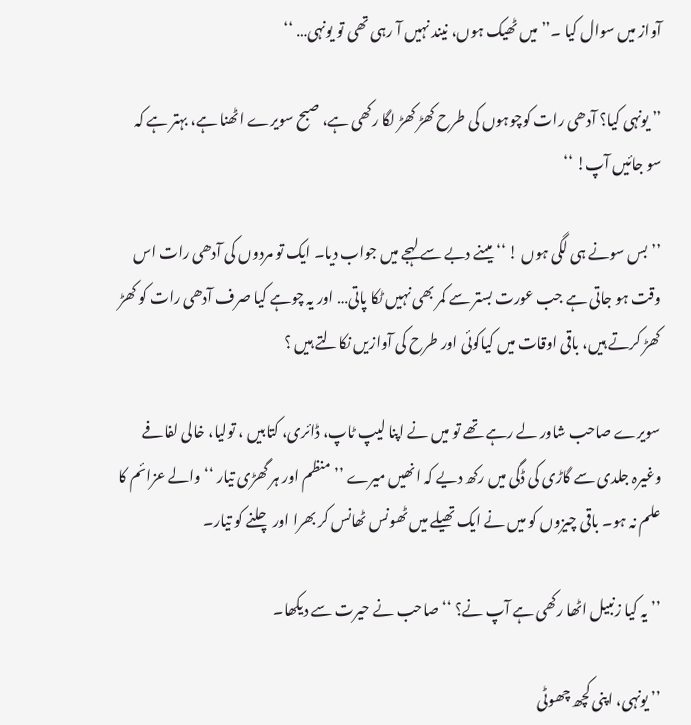آواز میں سوال کیا ۔’’ میں ٹھیک ہوں، نیند نہیں آ رہی تھی تو یونہی… ‘‘

’’ یونہی کیا؟ آدھی رات کوچوہوں کی طرح کھڑ کھڑ لگا رکھی ہے، صبح سویرے اٹھنا ہے، بہتر ہے کہ سو جائیں آپ! ‘‘

’’ بس سونے ہی لگی ہوں ! ‘‘ میںنے دبے سے لہجے میں جواب دیا۔ ایک تو مردوں کی آدھی رات اس وقت ہو جاتی ہے جب عورت بستر سے کمر بھی نہیں ٹکا پاتی… اور یہ چوہے کیا صرف آدھی رات کو کھڑ کھڑ کرتے ہیں، باقی اوقات میں کیاکوئی اور طرح کی آوازیں نکالتے ہیں ؟

سویرے صاحب شاور لے رہے تھے تو میں نے اپنا لیپ ٹاپ، ڈائری، کتابیں ، تولیا، خالی لفافے وغیرہ جلدی سے گاڑی کی ڈگی میں رکھ دیے کہ انھیں میرے ’’ منظم اور ہر گھڑی تیار ‘‘ والے عزائم کا علم نہ ہو۔ باقی چیزوں کو میں نے ایک تھیلے میں ٹھونس ٹھانس کر بھرا اور چلنے کو تیار۔

’’ یہ کیا زنبیل اٹھا رکھی ہے آپ نے؟ ‘‘ صاحب نے حیرت سے دیکھا۔

’’ یونہی، اپنی کچھ چھوٹی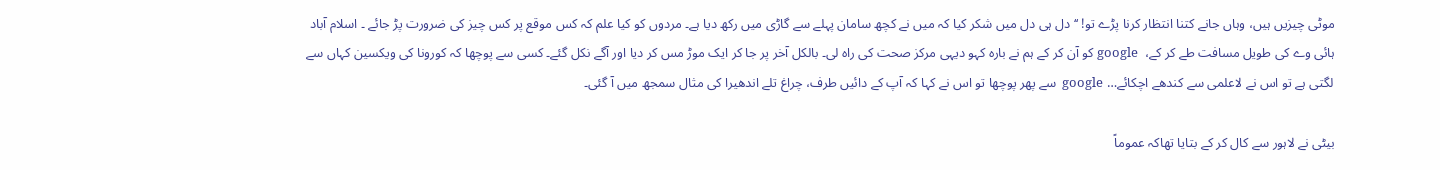موٹی چیزیں ہیں، وہاں جانے کتنا انتظار کرنا پڑے تو! ‘‘ دل ہی دل میں شکر کیا کہ میں نے کچھ سامان پہلے سے گاڑی میں رکھ دیا ہے۔ مردوں کو کیا علم کہ کس موقع پر کس چیز کی ضرورت پڑ جائے ۔ اسلام آباد ہائی وے کی طویل مسافت طے کر کے،  google کو آن کر کے ہم نے بارہ کہو دیہی مرکز صحت کی راہ لی۔ بالکل آخر پر جا کر ایک موڑ مس کر دیا اور آگے نکل گئے۔ کسی سے پوچھا کہ کورونا کی ویکسین کہاں سے لگتی ہے تو اس نے لاعلمی سے کندھے اچکائے… google  سے پھر پوچھا تو اس نے کہا کہ آپ کے دائیں طرف، چراغ تلے اندھیرا کی مثال سمجھ میں آ گئی۔

بیٹی نے لاہور سے کال کر کے بتایا تھاکہ عموماً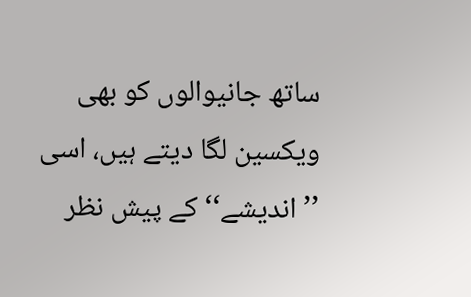ساتھ جانیوالوں کو بھی ویکسین لگا دیتے ہیں، اسی ’’ اندیشے‘‘ کے پیش نظر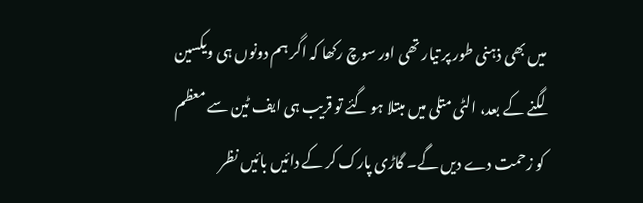میں بھی ذہنی طور پر تیار تھی اور سوچ رکھا کہ اگر ہم دونوں ہی ویکسین لگنے کے بعد، الٹی متلی میں مبتلا ہو گئے تو قریب ہی ایف ٹین سے معظم کو زحمت دے دیں گے۔ گاڑی پارک کر کے دائیں بائیں نظر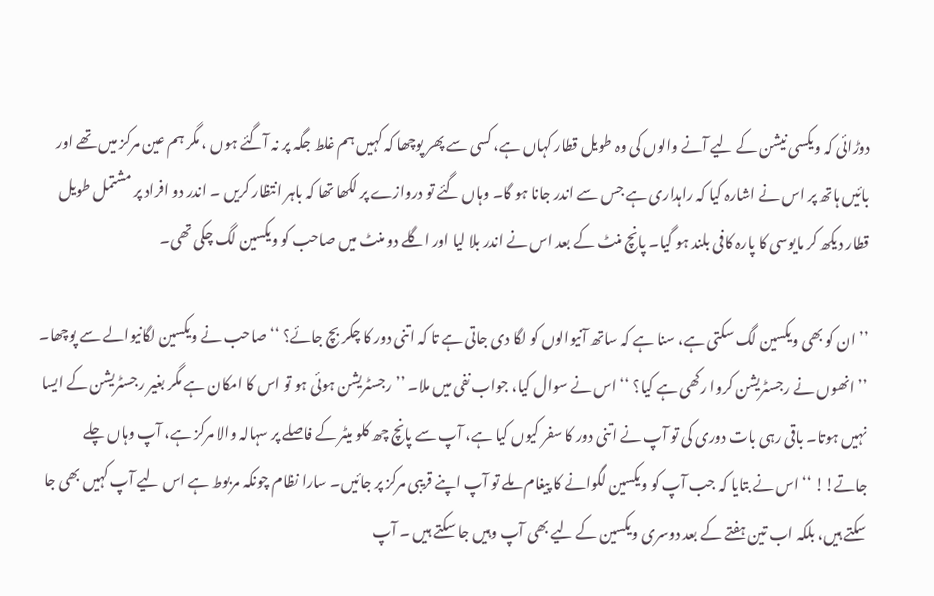دوڑائی کہ ویکسی نیشن کے لیے آنے والوں کی وہ طویل قطار کہاں ہے، کسی سے پھر پوچھا کہ کہیں ہم غلط جگہ پر نہ آگئے ہوں ، مگر ہم عین مرکز میں تھے اور بائیں ہاتھ پر اس نے اشارہ کیا کہ راہداری ہے جس سے اندر جانا ہو گا۔ وہاں گئے تو دروازے پر لکھا تھا کہ باہر انتظار کریں ۔ اندر دو افراد پر مشتمل طویل قطار دیکھ کر مایوسی کا پارہ کافی بلند ہو گیا۔ پانچ منٹ کے بعد اس نے اندر بلا لیا اور اگلے دو منٹ میں صاحب کو ویکسین لگ چکی تھی۔

’’ ان کو بھی ویکسین لگ سکتی ہے، سنا ہے کہ ساتھ آنیوالوں کو لگا دی جاتی ہے تا کہ اتنی دور کا چکر بچ جائے؟ ‘‘ صاحب نے ویکسین لگانیوالے سے پوچھا۔ ’’ انھوں نے رجسٹریشن کروا رکھی ہے کیا؟ ‘‘ اس نے سوال کیا، جواب نفی میں ملا۔ ’’ رجسٹریشن ہوئی ہو تو اس کا امکان ہے مگر بغیر رجسٹریشن کے ایسا نہیں ہوتا۔ باقی رہی بات دوری کی تو آپ نے اتنی دور کا سفر کیوں کیا ہے، آپ سے پانچ چھ کلو میٹر کے فاصلے پر سہالہ والا مرکز ہے، آپ وہاں چلے جاتے!! ‘‘ اس نے بتایا کہ جب آپ کو ویکسین لگوانے کا پیغام ملے تو آپ اپنے قریبی مرکز پر جائیں۔ سارا نظام چونکہ مربوط ہے اس لیے آپ کہیں بھی جا سکتے ہیں، بلکہ اب تین ہفتے کے بعد دوسری ویکسین کے لیے بھی آپ وہیں جا سکتے ہیں ۔ آپ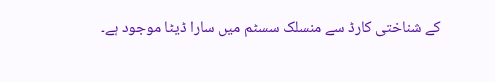کے شناختی کارڈ سے منسلک سسٹم میں سارا ڈیٹا موجود ہے۔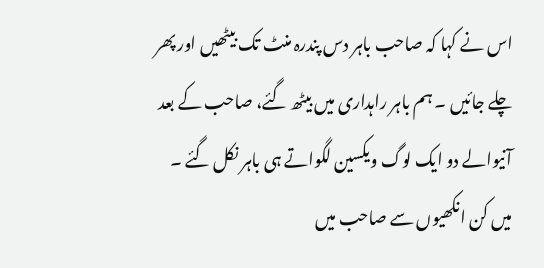اس نے کہا کہ صاحب باہر دس پندرہ منٹ تک بیٹھیں اور پھر چلے جائیں ۔ ہم باہر راہداری میں بیٹھ گئے، صاحب کے بعد آنیوالے دو ایک لوگ ویکسین لگواتے ہی باہر نکل گئے ۔ میں کن انکھیوں سے صاحب میں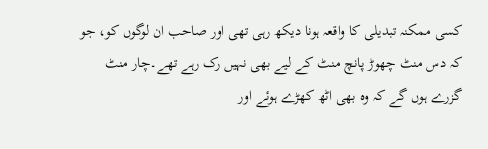کسی ممکنہ تبدیلی کا واقعہ ہونا دیکھ رہی تھی اور صاحب ان لوگوں کو، جو کہ دس منٹ چھوڑ پانچ منٹ کے لیے بھی نہیں رک رہے تھے۔چار منٹ گزرے ہوں گے کہ وہ بھی اٹھ کھڑے ہوئے اور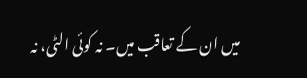میں ان کے تعاقب میں۔ نہ کوئی الٹی، نہ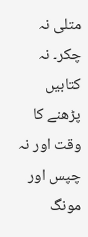متلی نہ چکر۔ نہ کتابیں پڑھنے کا وقت اور نہ چپس اور مونگ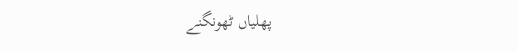پھلیاں ٹھونگنے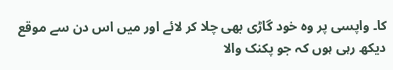کا۔ واپسی پر وہ خود گاڑی بھی چلا کر لائے اور میں اس دن سے موقع دیکھ رہی ہوں کہ جو پکنک والا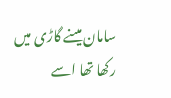سامان میںنے گاڑی میں رکھا تھا اسے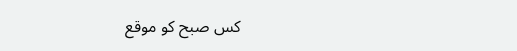کس صبح کو موقع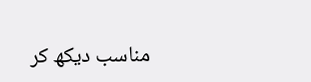مناسب دیکھ کر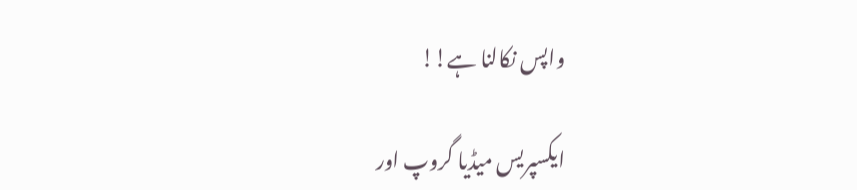واپس نکالنا ہے!!

ایکسپریس میڈیا گروپ اور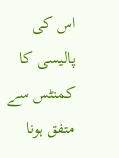اس کی پالیسی کا کمنٹس سے متفق ہونا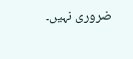ضروری نہیں۔